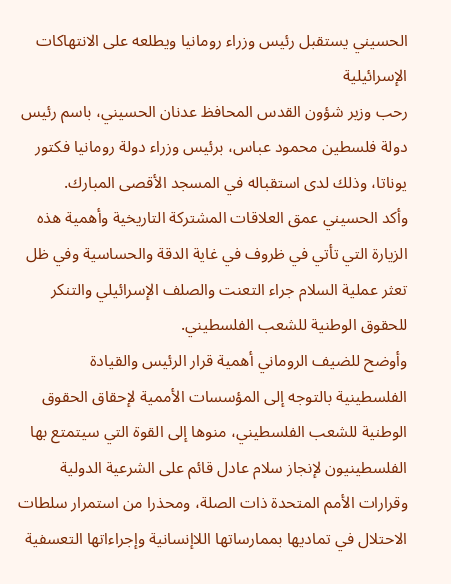الحسيني يستقبل رئيس وزراء رومانيا ويطلعه على الانتهاكات الإسرائيلية
رحب وزير شؤون القدس المحافظ عدنان الحسيني، باسم رئيس دولة فلسطين محمود عباس، برئيس وزراء دولة رومانيا فكتور يوناتا، وذلك لدى استقباله في المسجد الأقصى المبارك.
وأكد الحسيني عمق العلاقات المشتركة التاريخية وأهمية هذه الزيارة التي تأتي في ظروف في غاية الدقة والحساسية وفي ظل تعثر عملية السلام جراء التعنت والصلف الإسرائيلي والتنكر للحقوق الوطنية للشعب الفلسطيني.
وأوضح للضيف الروماني أهمية قرار الرئيس والقيادة الفلسطينية بالتوجه إلى المؤسسات الأممية لإحقاق الحقوق الوطنية للشعب الفلسطيني، منوها إلى القوة التي سيتمتع بها الفلسطينيون لإنجاز سلام عادل قائم على الشرعية الدولية وقرارات الأمم المتحدة ذات الصلة، ومحذرا من استمرار سلطات الاحتلال في تماديها بممارساتها اللاإنسانية وإجراءاتها التعسفية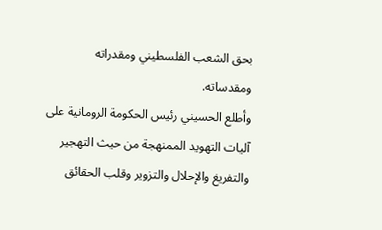بحق الشعب الفلسطيني ومقدراته ومقدساته.
وأطلع الحسيني رئيس الحكومة الرومانية على آليات التهويد الممنهجة من حيث التهجير والتفريغ والإحلال والتزوير وقلب الحقائق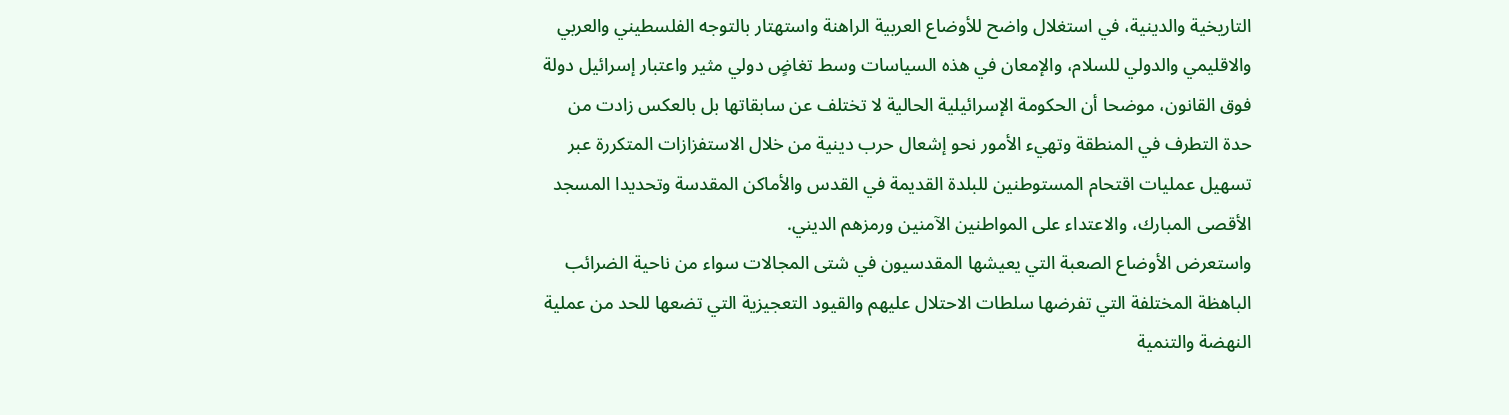التاريخية والدينية، في استغلال واضح للأوضاع العربية الراهنة واستهتار بالتوجه الفلسطيني والعربي والاقليمي والدولي للسلام، والإمعان في هذه السياسات وسط تغاضٍ دولي مثير واعتبار إسرائيل دولة فوق القانون، موضحا أن الحكومة الإسرائيلية الحالية لا تختلف عن سابقاتها بل بالعكس زادت من حدة التطرف في المنطقة وتهيء الأمور نحو إشعال حرب دينية من خلال الاستفزازات المتكررة عبر تسهيل عمليات اقتحام المستوطنين للبلدة القديمة في القدس والأماكن المقدسة وتحديدا المسجد الأقصى المبارك، والاعتداء على المواطنين الآمنين ورمزهم الديني.
واستعرض الأوضاع الصعبة التي يعيشها المقدسيون في شتى المجالات سواء من ناحية الضرائب الباهظة المختلفة التي تفرضها سلطات الاحتلال عليهم والقيود التعجيزية التي تضعها للحد من عملية النهضة والتنمية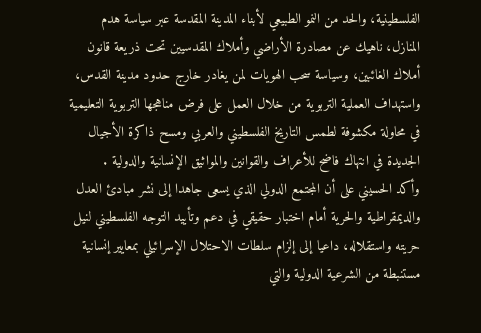الفلسطينية، والحد من النمو الطبيعي لأبناء المدينة المقدسة عبر سياسة هدم المنازل، ناهيك عن مصادرة الأراضي وأملاك المقدسيين تحت ذريعة قانون أملاك الغائبين، وسياسة سحب الهويات لمن يغادر خارج حدود مدينة القدس، واستهداف العملية التربوية من خلال العمل على فرض مناهجها التربوية التعليمية في محاولة مكشوفة لطمس التاريخ الفلسطيني والعربي ومسح ذاكرة الأجيال الجديدة في انتهاك فاضح للأعراف والقوانين والمواثيق الإنسانية والدولية .
وأكد الحسيني على أن المجتمع الدولي الذي يسعى جاهدا إلى نشر مبادئ العدل والديمقراطية والحرية أمام اختبار حقيقي في دعم وتأييد التوجه الفلسطيني لنيل حريته واستقلاله، داعيا إلى إلزام سلطات الاحتلال الإسرائيلي بمعايير إنسانية مستنبطة من الشرعية الدولية والتي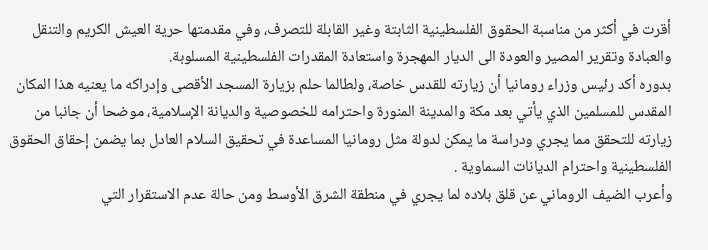أقرت في أكثر من مناسبة الحقوق الفلسطينية الثابتة وغير القابلة للتصرف، وفي مقدمتها حرية العيش الكريم والتنقل والعبادة وتقرير المصير والعودة الى الديار المهجرة واستعادة المقدرات الفلسطينية المسلوبة.
بدوره أكد رئيس وزراء رومانيا أن زيارته للقدس خاصة، ولطالما حلم بزيارة المسجد الأقصى وإدراكه ما يعنيه هذا المكان المقدس للمسلمين الذي يأتي بعد مكة والمدينة المنورة واحترامه للخصوصية والديانة الإسلامية، موضحا أن جانبا من زيارته للتحقق مما يجري ودراسة ما يمكن لدولة مثل رومانيا المساعدة في تحقيق السلام العادل بما يضمن إحقاق الحقوق الفلسطينية واحترام الديانات السماوية .
وأعرب الضيف الروماني عن قلق بلاده لما يجري في منطقة الشرق الأوسط ومن حالة عدم الاستقرار التي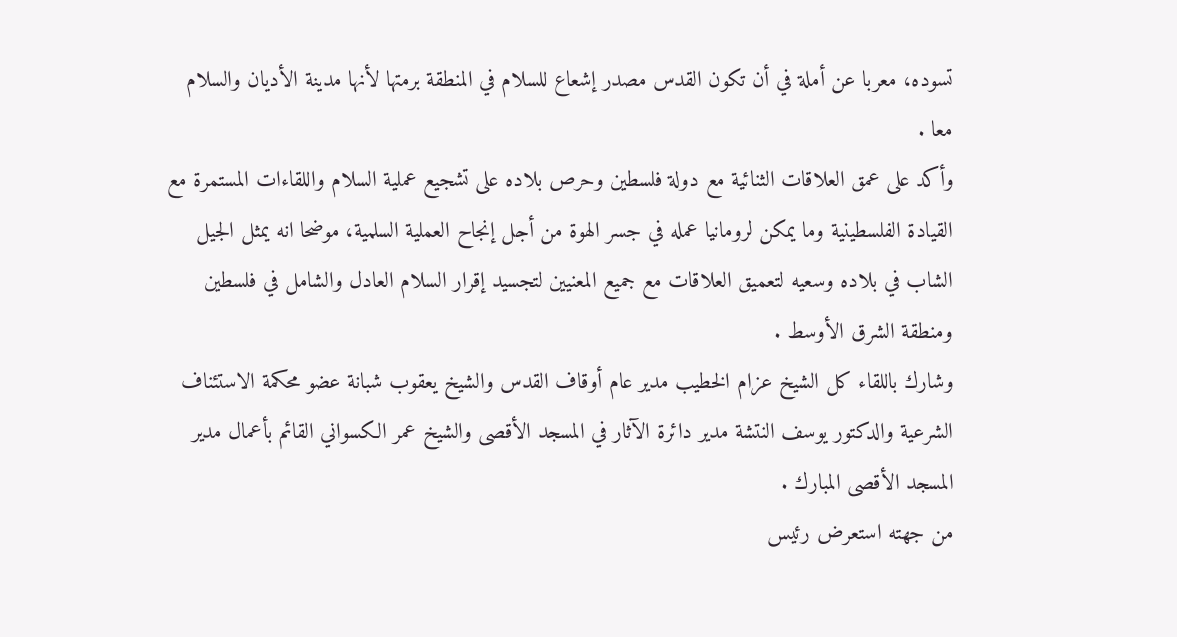تسوده، معربا عن أملة في أن تكون القدس مصدر إشعاع للسلام في المنطقة برمتها لأنها مدينة الأديان والسلام معا .
وأكد على عمق العلاقات الثنائية مع دولة فلسطين وحرص بلاده على تشجيع عملية السلام واللقاءات المستمرة مع القيادة الفلسطينية وما يمكن لرومانيا عمله في جسر الهوة من أجل إنجاح العملية السلمية، موضحا انه يمثل الجيل الشاب في بلاده وسعيه لتعميق العلاقات مع جميع المعنيين لتجسيد إقرار السلام العادل والشامل في فلسطين ومنطقة الشرق الأوسط .
وشارك باللقاء كل الشيخ عزام الخطيب مدير عام أوقاف القدس والشيخ يعقوب شبانة عضو محكمة الاستئناف الشرعية والدكتور يوسف النتشة مدير دائرة الآثار في المسجد الأقصى والشيخ عمر الكسواني القائم بأعمال مدير المسجد الأقصى المبارك .
من جهته استعرض رئيس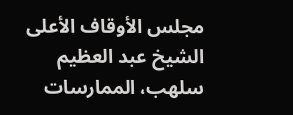مجلس الأوقاف الأعلى الشيخ عبد العظيم سلهب، الممارسات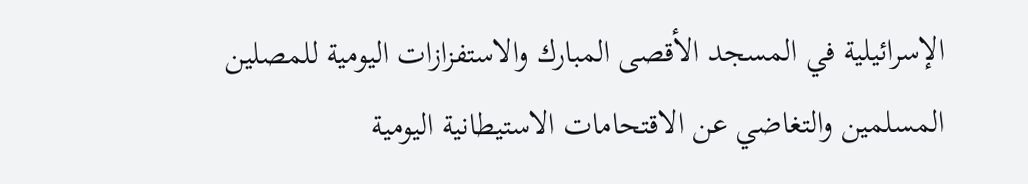الإسرائيلية في المسجد الأقصى المبارك والاستفزازات اليومية للمصلين المسلمين والتغاضي عن الاقتحامات الاستيطانية اليومية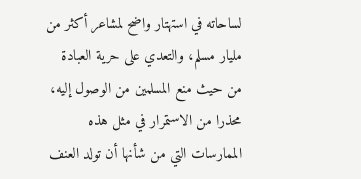لساحاته في استهتار واضح لمشاعر أكثر من مليار مسلم، والتعدي على حرية العبادة من حيث منع المسلمين من الوصول إليه، محذرا من الاستمرار في مثل هذه الممارسات التي من شأنها أن تولد العنف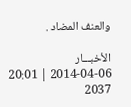والعنف المضاد .

الأخبـــار
2014-04-06 | 20:01
2037